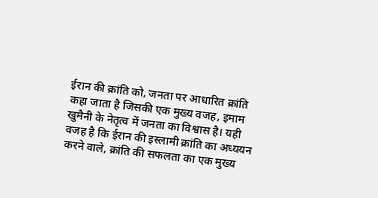ईरान की क्रांति को, जनता पर आधारित क्रांति कहा जाता है जिसकी एक मुख्य वजह, इमाम खुमैनी के नेतृत्व में जनता का विश्वास है। यही वजह है कि ईरान की इस्लामी क्रांति का अध्ययन करने वाले, क्रांति की सफलता का एक मुख्य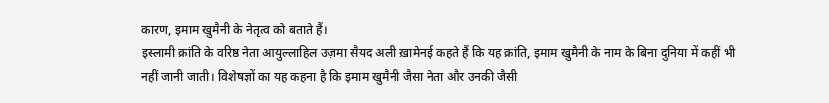कारण, इमाम खुमैनी के नेतृत्व को बताते हैं।
इस्लामी क्रांति के वरिष्ठ नेता आयुल्लाहिल उज़मा सैयद अली ख़ामेनई कहते हैं कि यह क्रांति, इमाम खुमैनी के नाम के बिना दुनिया में कहीं भी नहीं जानी जाती। विशेषज्ञों का यह कहना है कि इमाम खुमैनी जैसा नेता और उनकी जैसी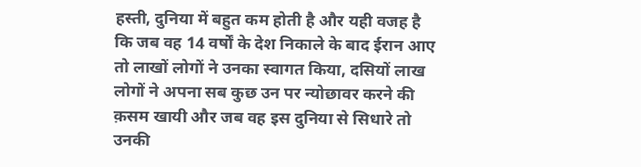हस्ती, दुनिया में बहुत कम होती है और यही वजह है कि जब वह 14 वर्षों के देश निकाले के बाद ईरान आए तो लाखों लोगों ने उनका स्वागत किया, दसियों लाख लोगों ने अपना सब कुछ उन पर न्योछावर करने की क़सम खायी और जब वह इस दुनिया से सिधारे तो उनकी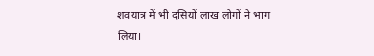शवयात्र में भी दसियों लाख लोगों ने भाग लिया।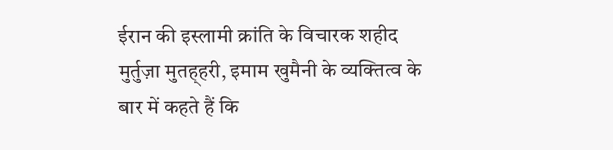ईरान की इस्लामी क्रांति के विचारक शहीद मुर्तुज़ा मुतह्हरी, इमाम खुमैनी के व्यक्तित्व के बार में कहते हैं कि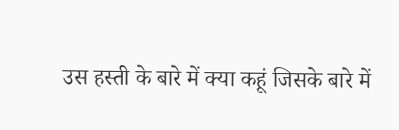उस हस्ती के बारे में क्या कहूं जिसके बारे में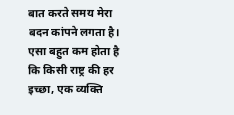बात करते समय मेरा बदन कांपने लगता है। एसा बहुत कम होता है कि किसी राष्ट्र की हर इच्छा, एक व्यक्ति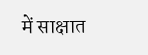में साक्षात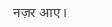नज़र आए।